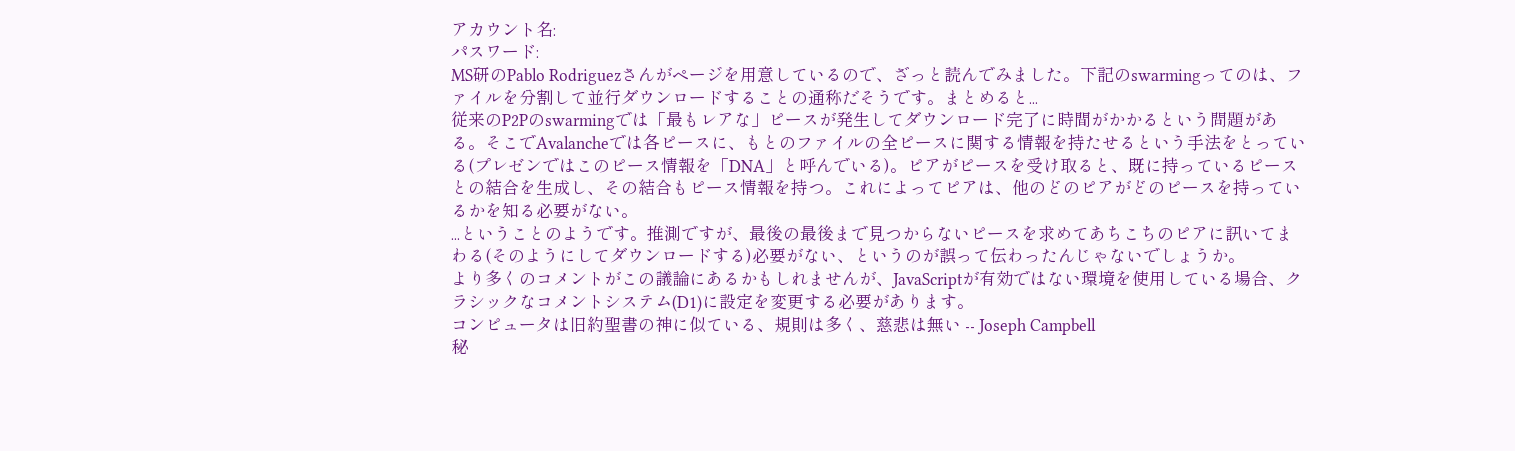アカウント名:
パスワード:
MS研のPablo Rodriguezさんがページを用意しているので、ざっと読んでみました。下記のswarmingってのは、ファイルを分割して並行ダウンロードすることの通称だそうです。まとめると...
従来のP2Pのswarmingでは「最もレアな」ピースが発生してダウンロード完了に時間がかかるという問題がある。そこでAvalancheでは各ピースに、もとのファイルの全ピースに関する情報を持たせるという手法をとっている(プレゼンではこのピース情報を「DNA」と呼んでいる)。ピアがピースを受け取ると、既に持っているピースとの結合を生成し、その結合もピース情報を持つ。これによってピアは、他のどのピアがどのピースを持っているかを知る必要がない。
...ということのようです。推測ですが、最後の最後まで見つからないピースを求めてあちこちのピアに訊いてまわる(そのようにしてダウンロードする)必要がない、というのが誤って伝わったんじゃないでしょうか。
より多くのコメントがこの議論にあるかもしれませんが、JavaScriptが有効ではない環境を使用している場合、クラシックなコメントシステム(D1)に設定を変更する必要があります。
コンピュータは旧約聖書の神に似ている、規則は多く、慈悲は無い -- Joseph Campbell
秘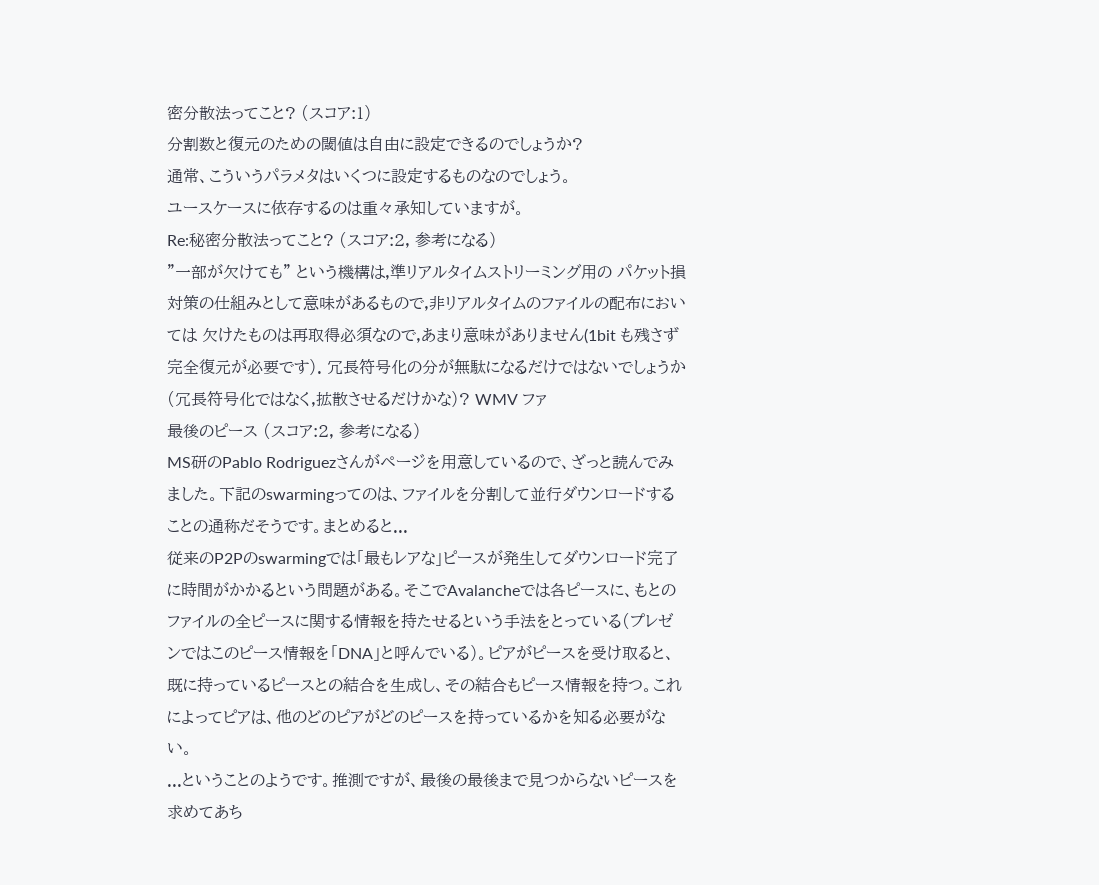密分散法ってこと? (スコア:1)
分割数と復元のための閾値は自由に設定できるのでしょうか?
通常、こういうパラメタはいくつに設定するものなのでしょう。
ユースケースに依存するのは重々承知していますが。
Re:秘密分散法ってこと? (スコア:2, 参考になる)
"一部が欠けても" という機構は,準リアルタイムストリーミング用の パケット損対策の仕組みとして意味があるもので,非リアルタイムのファイルの配布においては 欠けたものは再取得必須なので,あまり意味がありません(1bit も残さず完全復元が必要です). 冗長符号化の分が無駄になるだけではないでしょうか (冗長符号化ではなく,拡散させるだけかな)? WMV ファ
最後のピース (スコア:2, 参考になる)
MS研のPablo Rodriguezさんがページを用意しているので、ざっと読んでみました。下記のswarmingってのは、ファイルを分割して並行ダウンロードすることの通称だそうです。まとめると...
従来のP2Pのswarmingでは「最もレアな」ピースが発生してダウンロード完了に時間がかかるという問題がある。そこでAvalancheでは各ピースに、もとのファイルの全ピースに関する情報を持たせるという手法をとっている(プレゼンではこのピース情報を「DNA」と呼んでいる)。ピアがピースを受け取ると、既に持っているピースとの結合を生成し、その結合もピース情報を持つ。これによってピアは、他のどのピアがどのピースを持っているかを知る必要がない。
...ということのようです。推測ですが、最後の最後まで見つからないピースを求めてあち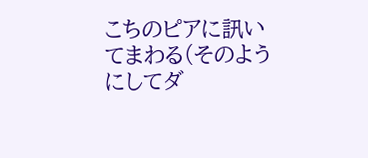こちのピアに訊いてまわる(そのようにしてダ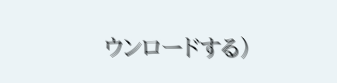ウンロードする)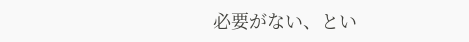必要がない、とい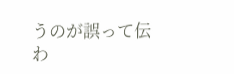うのが誤って伝わ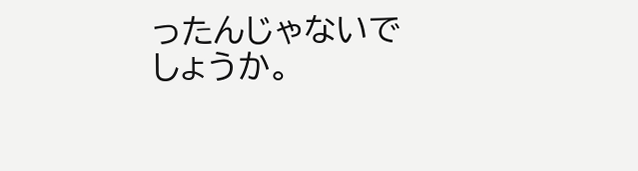ったんじゃないでしょうか。